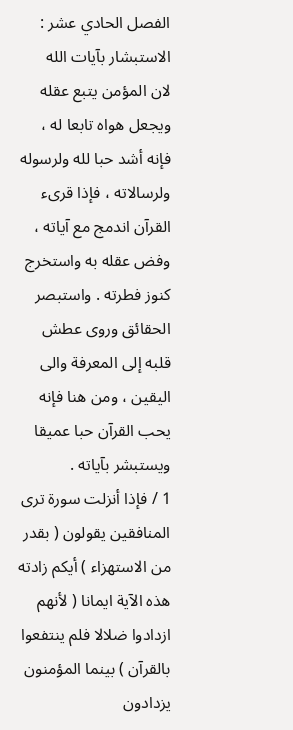الفصل الحادي عشر : الاستبشار بآيات الله
لان المؤمن يتبع عقله ويجعل هواه تابعا له ، فإنه أشد حبا لله ولرسوله ولرسالاته ، فإذا قرىء القرآن اندمج مع آياته ، وفض عقله به واستخرج كنوز فطرته . واستبصر الحقائق وروى عطش قلبه إلى المعرفة والى اليقين ، ومن هنا فإنه يحب القرآن حبا عميقا ويستبشر بآياته .
1 / فإذا أنزلت سورة ترى المنافقين يقولون ( بقدر من الاستهزاء ) أيكم زادته هذه الآية ايمانا ( لأنهم ازدادوا ضلالا فلم ينتفعوا بالقرآن ) بينما المؤمنون يزدادون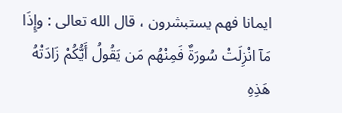ايمانا فهم يستبشرون ، قال الله تعالى : وإِذَا مَآ انْزِلَتْ سُورَةٌ فَمِنْهُم مَن يَقُولُ أَيُّكُمْ زَادَتْهُ هَذِهِ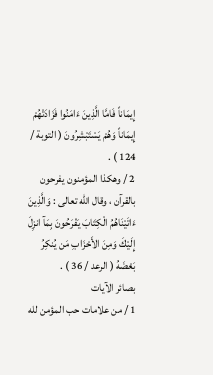إِيمَاناً فَامَّا الَّذِينَ ءَامَنُوا فَزَادَتْهُمْ إِيمَاناً وَهُمْ يَسْتَبْشِرُونَ ( التوبة / 124 ) .
2 / وهكذا المؤمنون يفرحون بالقرآن ، وقال الله تعالى : وَالَّذِينَ ءَاتَيْنَاهُمُ الْكِتَابَ يَفْرَحُونَ بِمَآ انزِلَ إِلَيْكَ وَمِنَ الأَحْزَابِ مَن يُنكِرُ بَعْضَهُ ( الرعد / 36 ) .
بصائر الآيات
1 / من علامات حب المؤمن لله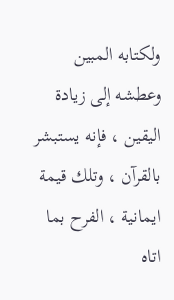ولكتابه المبين وعطشه إلى زيادة اليقين ، فإنه يستبشر بالقرآن ، وتلك قيمة ايمانية ، الفرح بما اتاه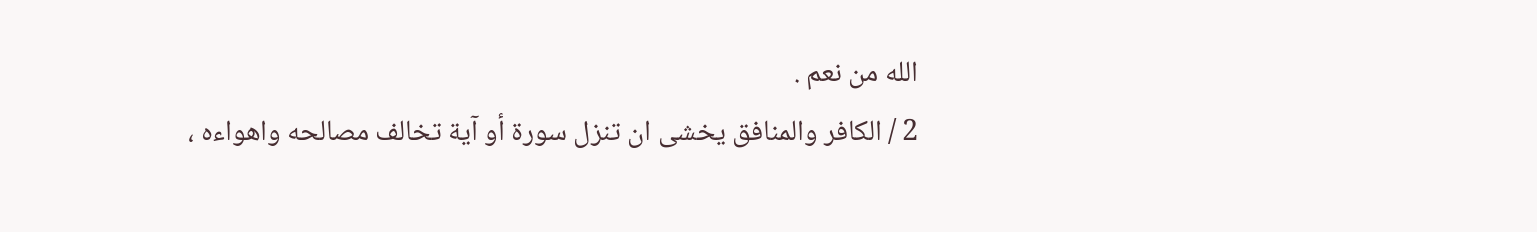الله من نعم .
2 / الكافر والمنافق يخشى ان تنزل سورة أو آية تخالف مصالحه واهواءه ،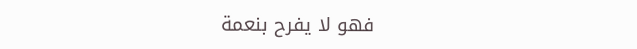فهو لا يفرح بنعمة